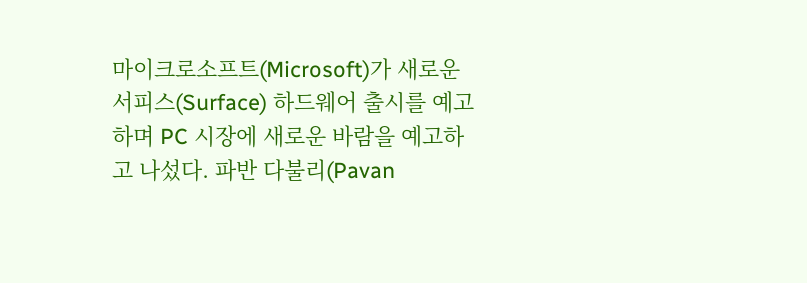마이크로소프트(Microsoft)가 새로운 서피스(Surface) 하드웨어 출시를 예고하며 PC 시장에 새로운 바람을 예고하고 나섰다. 파반 다불리(Pavan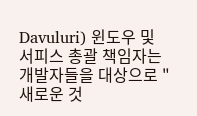Davuluri) 윈도우 및 서피스 총괄 책임자는 개발자들을 대상으로 "새로운 것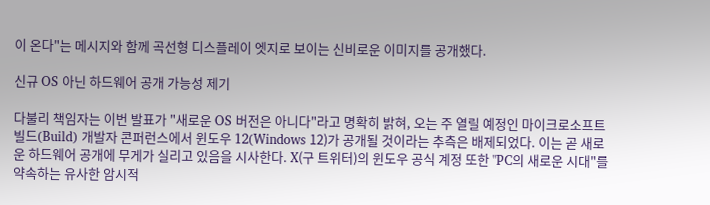이 온다"는 메시지와 함께 곡선형 디스플레이 엣지로 보이는 신비로운 이미지를 공개했다.

신규 OS 아닌 하드웨어 공개 가능성 제기

다불리 책임자는 이번 발표가 "새로운 OS 버전은 아니다"라고 명확히 밝혀, 오는 주 열릴 예정인 마이크로소프트 빌드(Build) 개발자 콘퍼런스에서 윈도우 12(Windows 12)가 공개될 것이라는 추측은 배제되었다. 이는 곧 새로운 하드웨어 공개에 무게가 실리고 있음을 시사한다. X(구 트위터)의 윈도우 공식 계정 또한 "PC의 새로운 시대"를 약속하는 유사한 암시적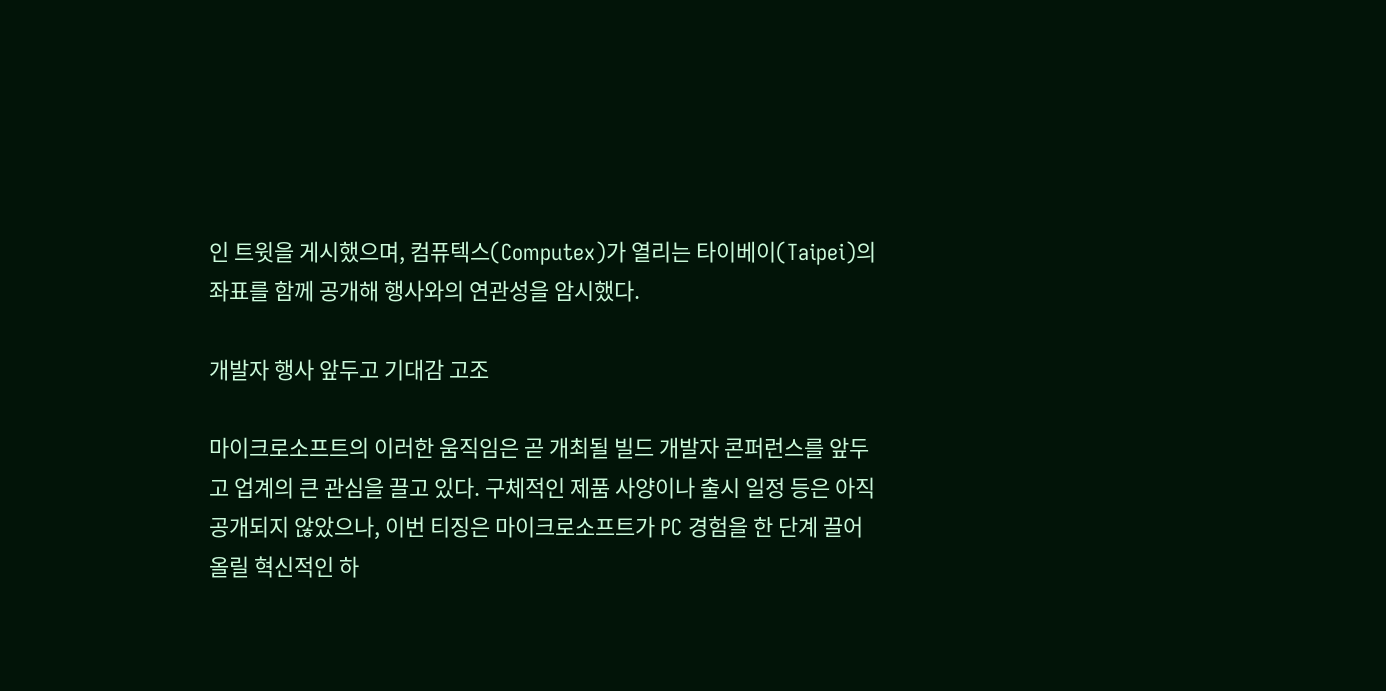인 트윗을 게시했으며, 컴퓨텍스(Computex)가 열리는 타이베이(Taipei)의 좌표를 함께 공개해 행사와의 연관성을 암시했다.

개발자 행사 앞두고 기대감 고조

마이크로소프트의 이러한 움직임은 곧 개최될 빌드 개발자 콘퍼런스를 앞두고 업계의 큰 관심을 끌고 있다. 구체적인 제품 사양이나 출시 일정 등은 아직 공개되지 않았으나, 이번 티징은 마이크로소프트가 PC 경험을 한 단계 끌어올릴 혁신적인 하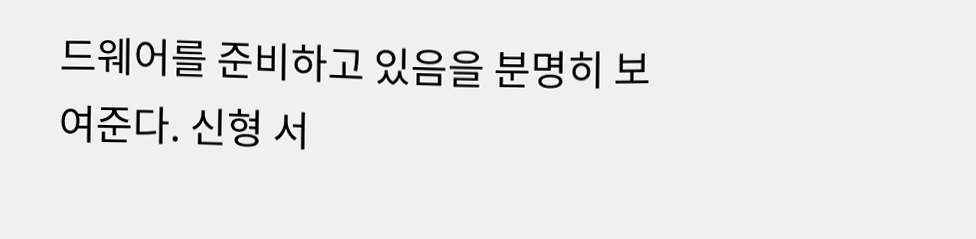드웨어를 준비하고 있음을 분명히 보여준다. 신형 서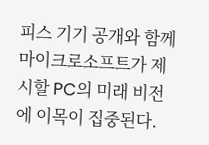피스 기기 공개와 함께 마이크로소프트가 제시할 PC의 미래 비전에 이목이 집중된다.